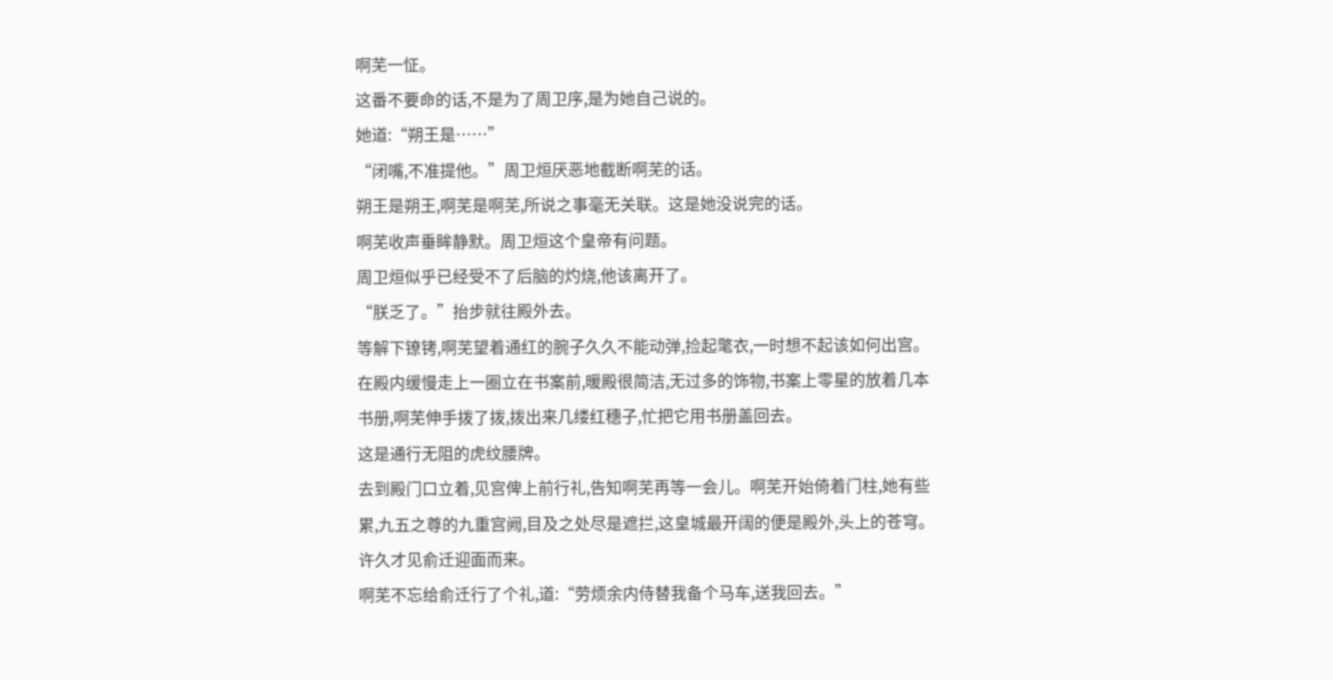啊芜一怔。
这番不要命的话,不是为了周卫序,是为她自己说的。
她道:“朔王是……”
“闭嘴,不准提他。”周卫烜厌恶地截断啊芜的话。
朔王是朔王,啊芜是啊芜,所说之事毫无关联。这是她没说完的话。
啊芜收声垂眸静默。周卫烜这个皇帝有问题。
周卫烜似乎已经受不了后脑的灼烧,他该离开了。
“朕乏了。”抬步就往殿外去。
等解下镣铐,啊芜望着通红的腕子久久不能动弹,捡起氅衣,一时想不起该如何出宫。在殿内缓慢走上一圈立在书案前,暖殿很简洁,无过多的饰物,书案上零星的放着几本书册,啊芜伸手拨了拨,拨出来几缕红穗子,忙把它用书册盖回去。
这是通行无阻的虎纹腰牌。
去到殿门口立着,见宫俾上前行礼,告知啊芜再等一会儿。啊芜开始倚着门柱,她有些累,九五之尊的九重宫阙,目及之处尽是遮拦,这皇城最开阔的便是殿外,头上的苍穹。
许久才见俞迁迎面而来。
啊芜不忘给俞迁行了个礼,道:“劳烦余内侍替我备个马车,送我回去。”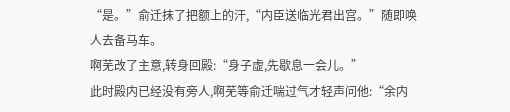“是。”俞迁抹了把额上的汗,“内臣送临光君出宫。”随即唤人去备马车。
啊芜改了主意,转身回殿:“身子虚,先歇息一会儿。”
此时殿内已经没有旁人,啊芜等俞迁喘过气才轻声问他:“余内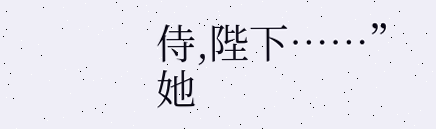侍,陛下……”她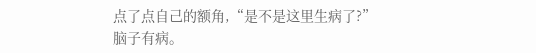点了点自己的额角,“是不是这里生病了?”
脑子有病。